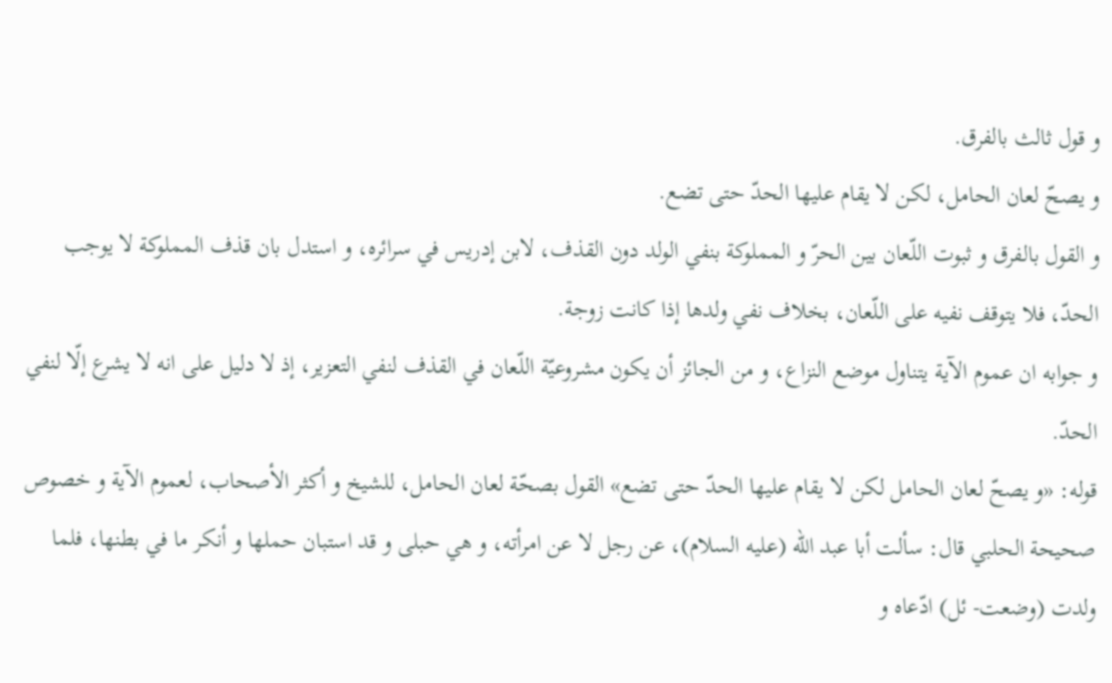و قول ثالث بالفرق.
و يصحّ لعان الحامل، لكن لا يقام عليها الحدّ حتى تضع.
و القول بالفرق و ثبوت اللّعان بين الحرّ و المملوكة بنفي الولد دون القذف، لابن إدريس في سرائره، و استدل بان قذف المملوكة لا يوجب الحدّ، فلا يتوقف نفيه على اللّعان، بخلاف نفي ولدها إذا كانت زوجة.
و جوابه ان عموم الآية يتناول موضع النزاع، و من الجائز أن يكون مشروعيّة اللّعان في القذف لنفي التعزير، إذ لا دليل على انه لا يشرع إلّا لنفي الحدّ.
قوله: «و يصحّ لعان الحامل لكن لا يقام عليها الحدّ حتى تضع» القول بصحّة لعان الحامل، للشيخ و أكثر الأصحاب، لعموم الآية و خصوص صحيحة الحلبي قال: سألت أبا عبد اللّه (عليه السلام)، عن رجل لا عن امرأته، و هي حبلى و قد استبان حملها و أنكر ما في بطنها، فلما ولدت (وضعت- ئل) ادّعاه و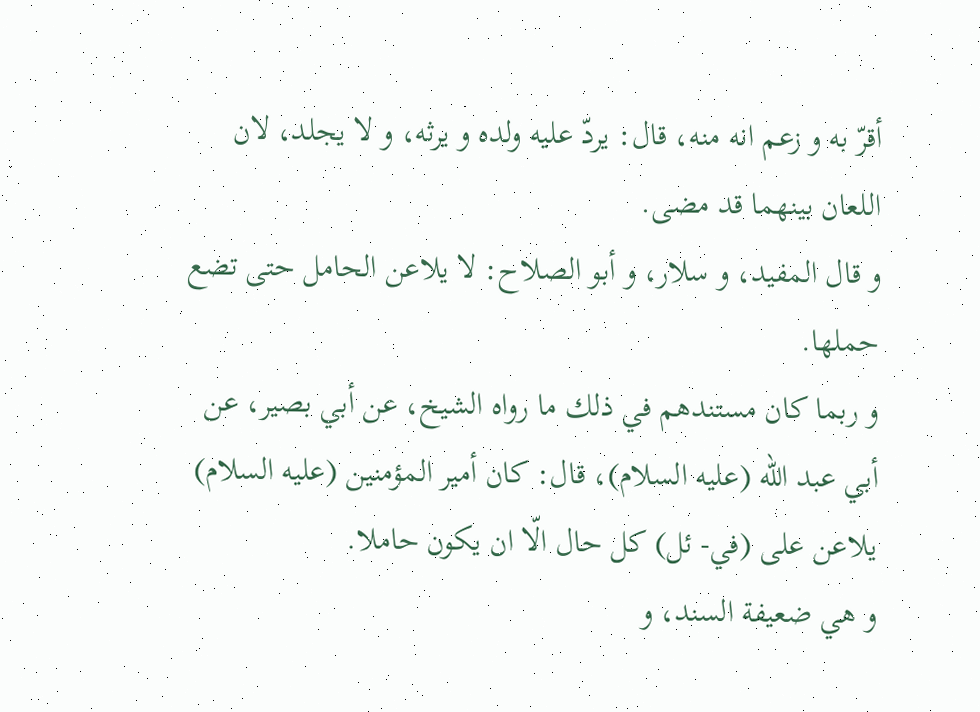أقرّ به و زعم انه منه، قال: يردّ عليه ولده و يرثه، و لا يجلد، لان اللعان بينهما قد مضى.
و قال المفيد، و سلار، و أبو الصلاح: لا يلاعن الحامل حتى تضع حملها.
و ربما كان مستندهم في ذلك ما رواه الشيخ، عن أبي بصير، عن أبي عبد اللّه (عليه السلام)، قال: كان أمير المؤمنين (عليه السلام) يلاعن على (في- ئل) كل حال الّا ان يكون حاملا.
و هي ضعيفة السند، و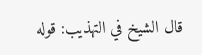قال الشيخ في التهذيب: قوله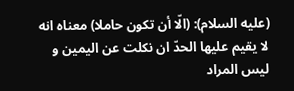(عليه السلام): (الّا أن تكون حاملا) معناه انه لا يقيم عليها الحدّ ان نكلت عن اليمين و ليس المراد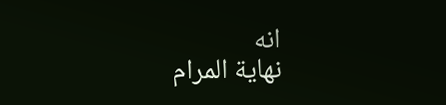انه
نهاية المرام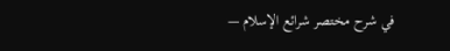في شرح مختصر شرائع الإسلام —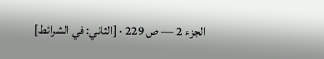الجزء 2 — ص 229 · [الثاني: في الشرائط]